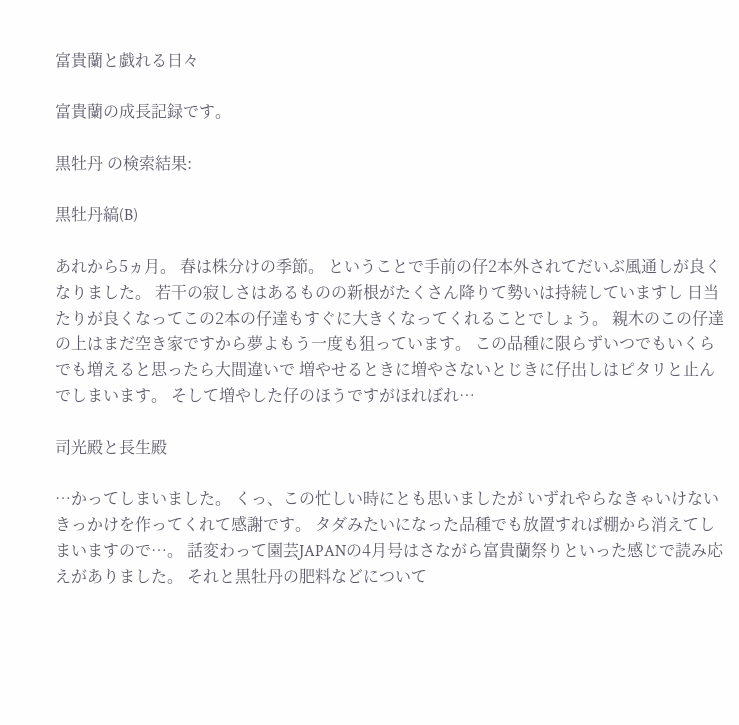富貴蘭と戯れる日々

富貴蘭の成長記録です。

黒牡丹 の検索結果:

黒牡丹縞(B)

あれから5ヵ月。 春は株分けの季節。 ということで手前の仔2本外されてだいぶ風通しが良くなりました。 若干の寂しさはあるものの新根がたくさん降りて勢いは持続していますし 日当たりが良くなってこの2本の仔達もすぐに大きくなってくれることでしょう。 親木のこの仔達の上はまだ空き家ですから夢よもう一度も狙っています。 この品種に限らずいつでもいくらでも増えると思ったら大間違いで 増やせるときに増やさないとじきに仔出しはピタリと止んでしまいます。 そして増やした仔のほうですがほれぼれ…

司光殿と長生殿

…かってしまいました。 くっ、この忙しい時にとも思いましたが いずれやらなきゃいけないきっかけを作ってくれて感謝です。 タダみたいになった品種でも放置すれば棚から消えてしまいますので…。 話変わって園芸JAPANの4月号はさながら富貴蘭祭りといった感じで読み応えがありました。 それと黒牡丹の肥料などについて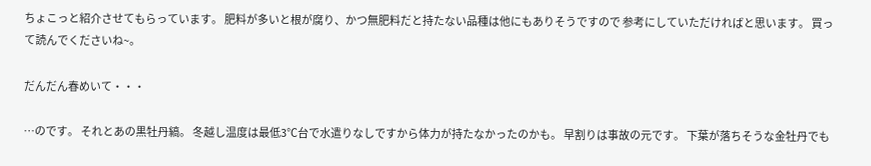ちょこっと紹介させてもらっています。 肥料が多いと根が腐り、かつ無肥料だと持たない品種は他にもありそうですので 参考にしていただければと思います。 買って読んでくださいね~。

だんだん春めいて・・・

…のです。 それとあの黒牡丹縞。 冬越し温度は最低3℃台で水遣りなしですから体力が持たなかったのかも。 早割りは事故の元です。 下葉が落ちそうな金牡丹でも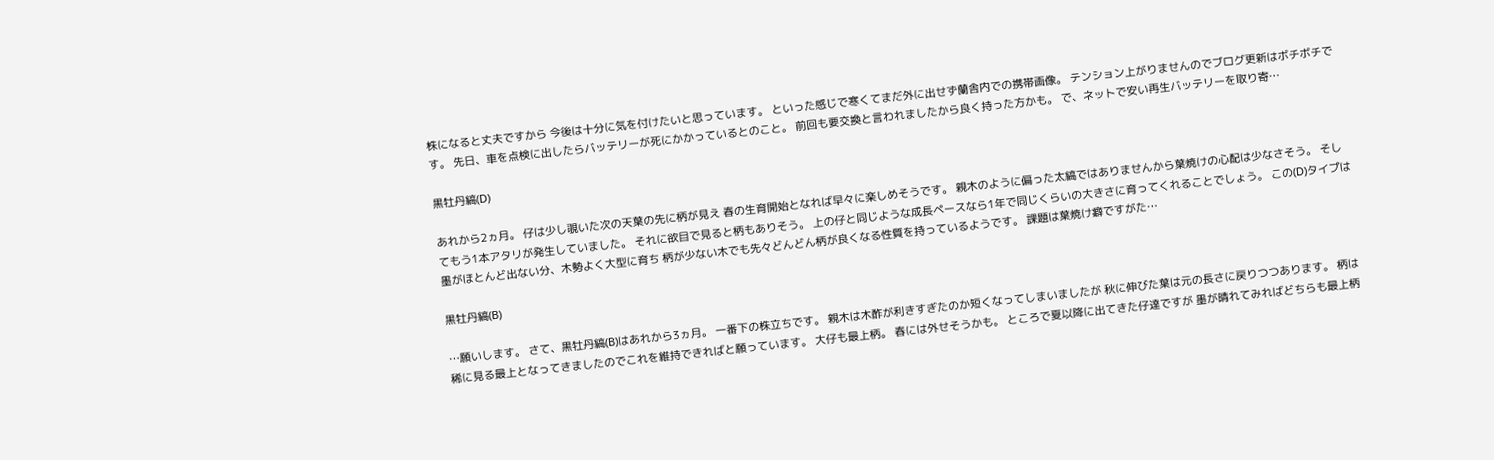株になると丈夫ですから 今後は十分に気を付けたいと思っています。 といった感じで寒くてまだ外に出せず蘭舎内での携帯画像。 テンション上がりませんのでブログ更新はボチボチです。 先日、車を点検に出したらバッテリーが死にかかっているとのこと。 前回も要交換と言われましたから良く持った方かも。 で、ネットで安い再生バッテリーを取り寄…

黒牡丹縞(D)

あれから2ヵ月。 仔は少し覗いた次の天葉の先に柄が見え 春の生育開始となれば早々に楽しめそうです。 親木のように偏った太縞ではありませんから葉焼けの心配は少なさそう。 そしてもう1本アタリが発生していました。 それに欲目で見ると柄もありそう。 上の仔と同じような成長ペースなら1年で同じくらいの大きさに育ってくれることでしょう。 この(D)タイプは墨がほとんど出ない分、木勢よく大型に育ち 柄が少ない木でも先々どんどん柄が良くなる性質を持っているようです。 課題は葉焼け癖ですがた…

黒牡丹縞(B)

…願いします。 さて、黒牡丹縞(B)はあれから3ヵ月。 一番下の株立ちです。 親木は木酢が利きすぎたのか短くなってしまいましたが 秋に伸びた葉は元の長さに戻りつつあります。 柄は稀に見る最上となってきましたのでこれを維持できればと願っています。 大仔も最上柄。 春には外せそうかも。 ところで夏以降に出てきた仔達ですが 墨が晴れてみればどちらも最上柄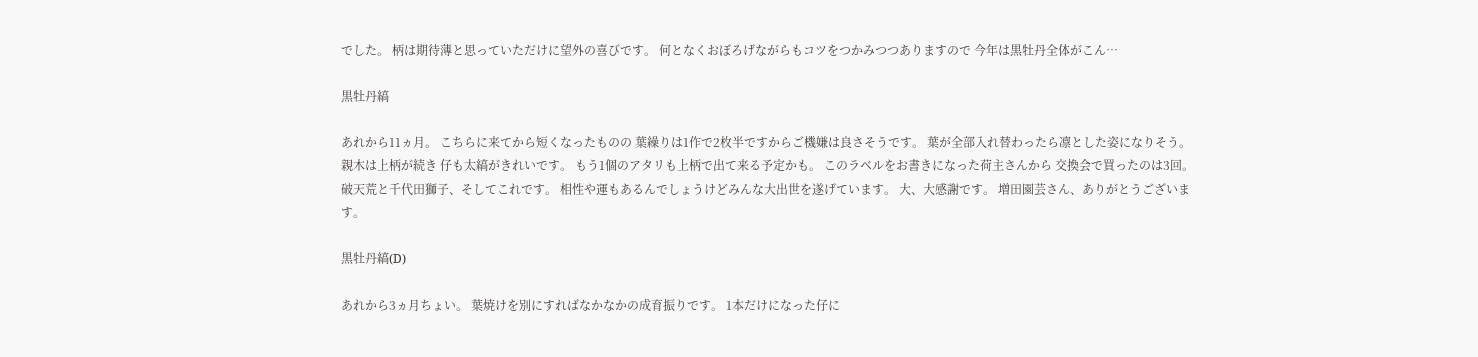でした。 柄は期待薄と思っていただけに望外の喜びです。 何となくおぼろげながらもコツをつかみつつありますので 今年は黒牡丹全体がこん…

黒牡丹縞

あれから11ヵ月。 こちらに来てから短くなったものの 葉繰りは1作で2枚半ですからご機嫌は良さそうです。 葉が全部入れ替わったら凛とした姿になりそう。 親木は上柄が続き 仔も太縞がきれいです。 もう1個のアタリも上柄で出て来る予定かも。 このラベルをお書きになった荷主さんから 交換会で買ったのは3回。 破天荒と千代田獅子、そしてこれです。 相性や運もあるんでしょうけどみんな大出世を遂げています。 大、大感謝です。 増田園芸さん、ありがとうございます。

黒牡丹縞(D)

あれから3ヵ月ちょい。 葉焼けを別にすればなかなかの成育振りです。 1本だけになった仔に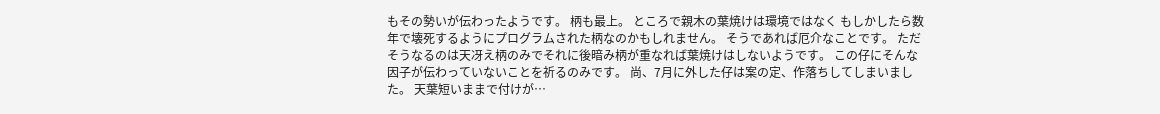もその勢いが伝わったようです。 柄も最上。 ところで親木の葉焼けは環境ではなく もしかしたら数年で壊死するようにプログラムされた柄なのかもしれません。 そうであれば厄介なことです。 ただそうなるのは天冴え柄のみでそれに後暗み柄が重なれば葉焼けはしないようです。 この仔にそんな因子が伝わっていないことを祈るのみです。 尚、7月に外した仔は案の定、作落ちしてしまいました。 天葉短いままで付けが…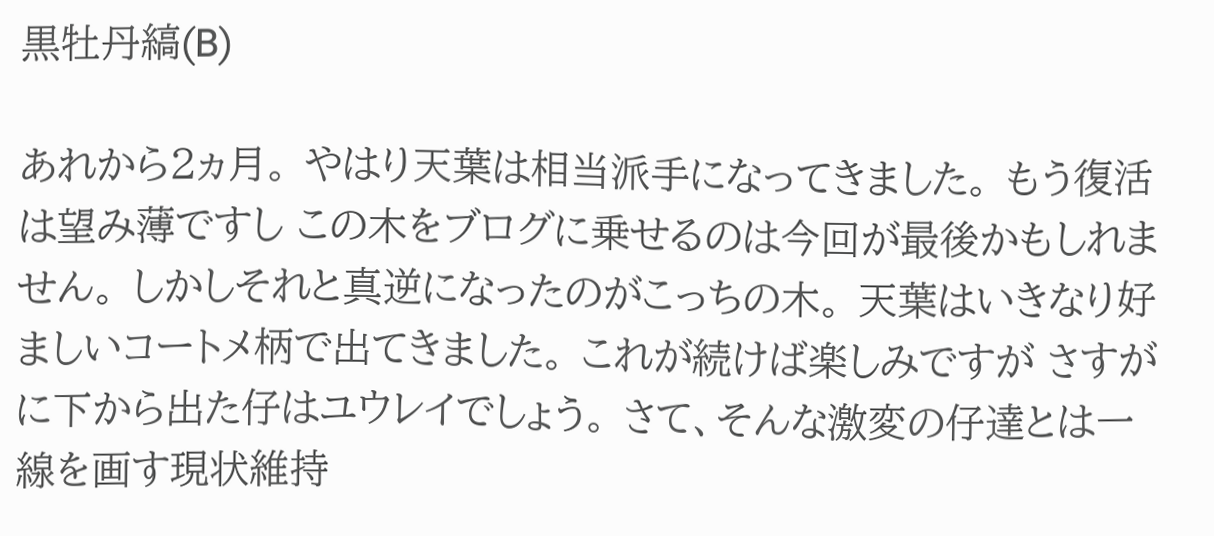黒牡丹縞(B)

あれから2ヵ月。 やはり天葉は相当派手になってきました。 もう復活は望み薄ですし この木をブログに乗せるのは今回が最後かもしれません。 しかしそれと真逆になったのがこっちの木。 天葉はいきなり好ましいコートメ柄で出てきました。 これが続けば楽しみですが さすがに下から出た仔はユウレイでしょう。 さて、そんな激変の仔達とは一線を画す現状維持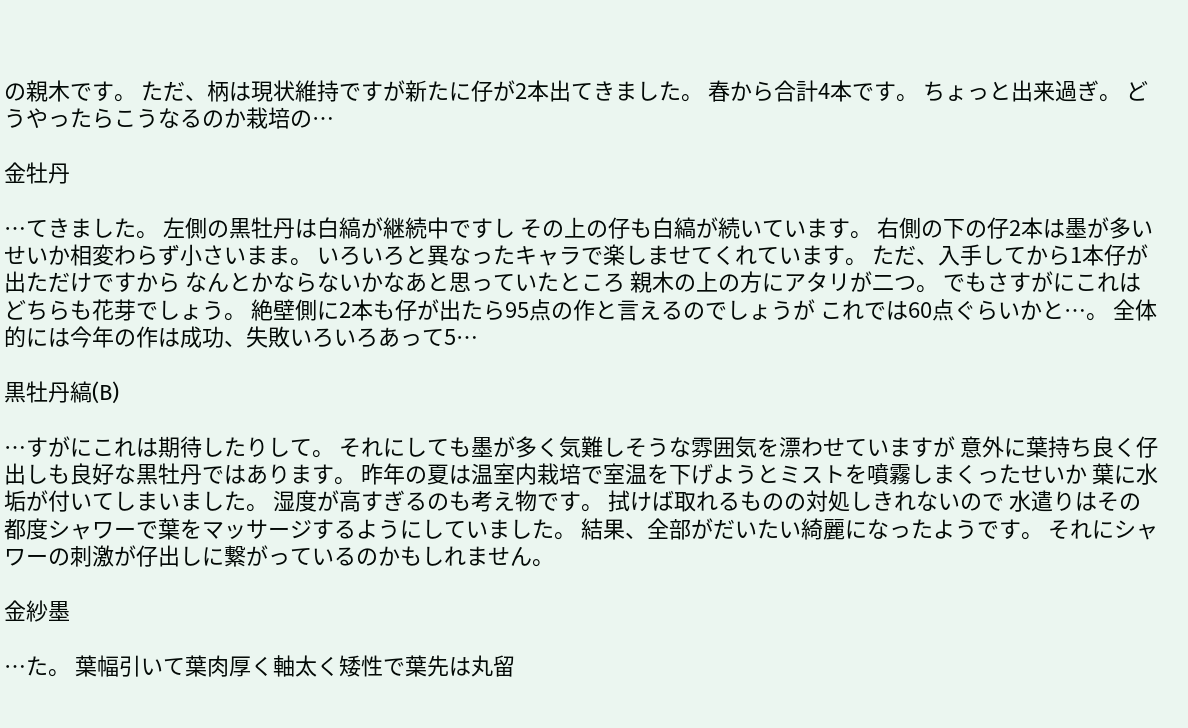の親木です。 ただ、柄は現状維持ですが新たに仔が2本出てきました。 春から合計4本です。 ちょっと出来過ぎ。 どうやったらこうなるのか栽培の…

金牡丹

…てきました。 左側の黒牡丹は白縞が継続中ですし その上の仔も白縞が続いています。 右側の下の仔2本は墨が多いせいか相変わらず小さいまま。 いろいろと異なったキャラで楽しませてくれています。 ただ、入手してから1本仔が出ただけですから なんとかならないかなあと思っていたところ 親木の上の方にアタリが二つ。 でもさすがにこれはどちらも花芽でしょう。 絶壁側に2本も仔が出たら95点の作と言えるのでしょうが これでは60点ぐらいかと…。 全体的には今年の作は成功、失敗いろいろあって5…

黒牡丹縞(B)

…すがにこれは期待したりして。 それにしても墨が多く気難しそうな雰囲気を漂わせていますが 意外に葉持ち良く仔出しも良好な黒牡丹ではあります。 昨年の夏は温室内栽培で室温を下げようとミストを噴霧しまくったせいか 葉に水垢が付いてしまいました。 湿度が高すぎるのも考え物です。 拭けば取れるものの対処しきれないので 水遣りはその都度シャワーで葉をマッサージするようにしていました。 結果、全部がだいたい綺麗になったようです。 それにシャワーの刺激が仔出しに繋がっているのかもしれません。

金紗墨

…た。 葉幅引いて葉肉厚く軸太く矮性で葉先は丸留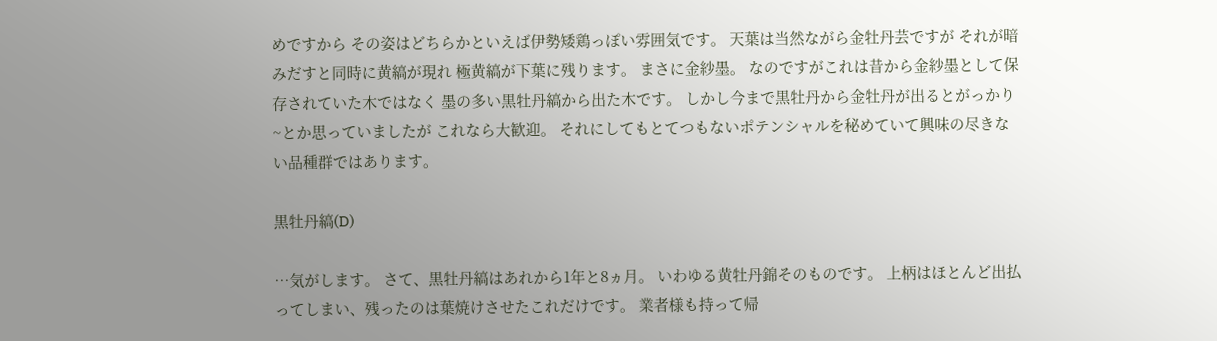めですから その姿はどちらかといえば伊勢矮鶏っぽい雰囲気です。 天葉は当然ながら金牡丹芸ですが それが暗みだすと同時に黄縞が現れ 極黄縞が下葉に残ります。 まさに金紗墨。 なのですがこれは昔から金紗墨として保存されていた木ではなく 墨の多い黒牡丹縞から出た木です。 しかし今まで黒牡丹から金牡丹が出るとがっかり~とか思っていましたが これなら大歓迎。 それにしてもとてつもないポテンシャルを秘めていて興味の尽きない品種群ではあります。

黒牡丹縞(D)

…気がします。 さて、黒牡丹縞はあれから1年と8ヵ月。 いわゆる黄牡丹錦そのものです。 上柄はほとんど出払ってしまい、残ったのは葉焼けさせたこれだけです。 業者様も持って帰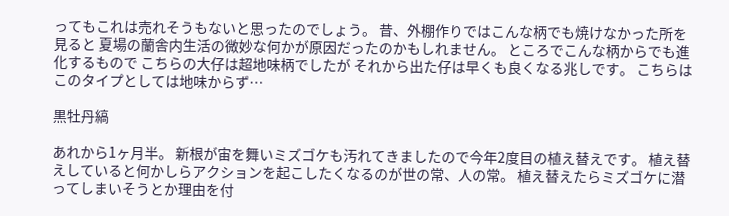ってもこれは売れそうもないと思ったのでしょう。 昔、外棚作りではこんな柄でも焼けなかった所を見ると 夏場の蘭舎内生活の微妙な何かが原因だったのかもしれません。 ところでこんな柄からでも進化するもので こちらの大仔は超地味柄でしたが それから出た仔は早くも良くなる兆しです。 こちらはこのタイプとしては地味からず…

黒牡丹縞

あれから1ヶ月半。 新根が宙を舞いミズゴケも汚れてきましたので今年2度目の植え替えです。 植え替えしていると何かしらアクションを起こしたくなるのが世の常、人の常。 植え替えたらミズゴケに潜ってしまいそうとか理由を付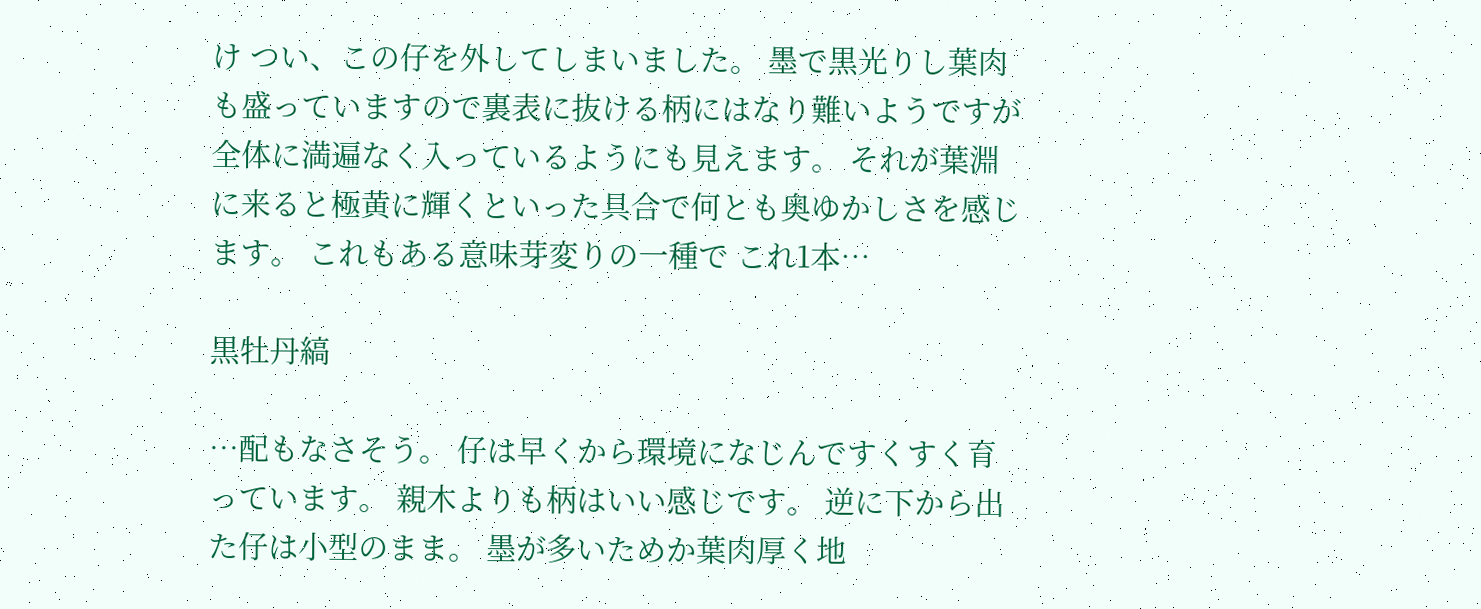け つい、この仔を外してしまいました。 墨で黒光りし葉肉も盛っていますので裏表に抜ける柄にはなり難いようですが 全体に満遍なく入っているようにも見えます。 それが葉淵に来ると極黄に輝くといった具合で何とも奥ゆかしさを感じます。 これもある意味芽変りの一種で これ1本…

黒牡丹縞

…配もなさそう。 仔は早くから環境になじんですくすく育っています。 親木よりも柄はいい感じです。 逆に下から出た仔は小型のまま。 墨が多いためか葉肉厚く地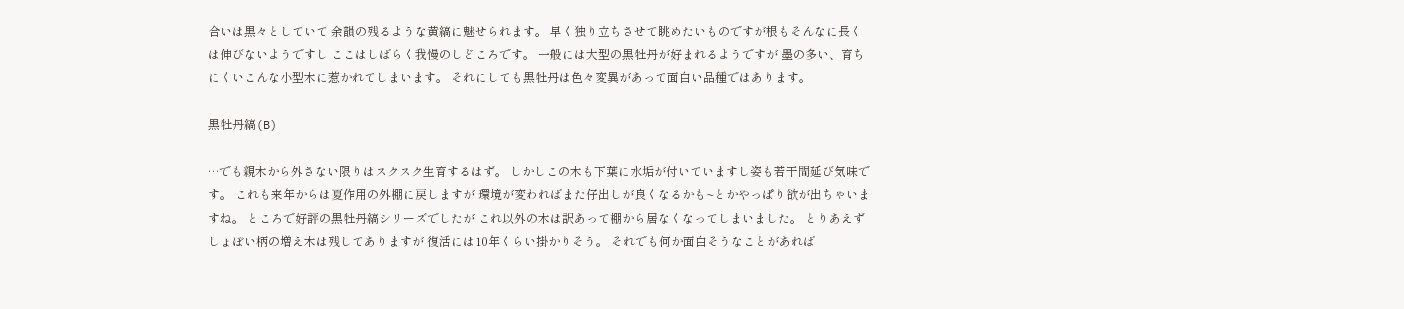合いは黒々としていて 余韻の残るような黄縞に魅せられます。 早く独り立ちさせて眺めたいものですが根もそんなに長くは伸びないようですし ここはしばらく我慢のしどころです。 一般には大型の黒牡丹が好まれるようですが 墨の多い、育ちにくいこんな小型木に惹かれてしまいます。 それにしても黒牡丹は色々変異があって面白い品種ではあります。

黒牡丹縞(B)

…でも親木から外さない限りはスクスク生育するはず。 しかしこの木も下葉に水垢が付いていますし姿も若干間延び気味です。 これも来年からは夏作用の外棚に戻しますが 環境が変わればまた仔出しが良くなるかも~とかやっぱり欲が出ちゃいますね。 ところで好評の黒牡丹縞シリーズでしたが これ以外の木は訳あって棚から居なくなってしまいました。 とりあえずしょぼい柄の増え木は残してありますが 復活には10年くらい掛かりそう。 それでも何か面白そうなことがあれば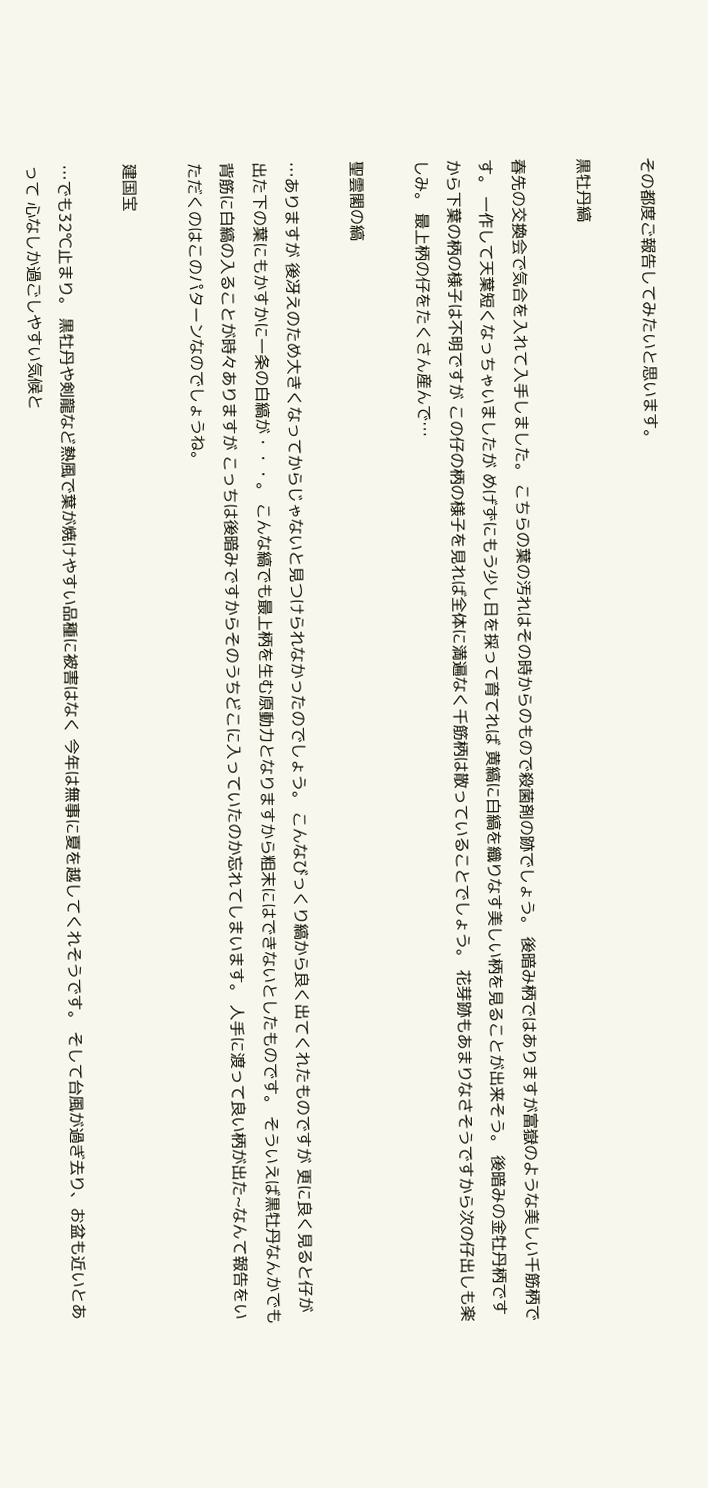その都度ご報告してみたいと思います。

黒牡丹縞

春先の交換会で気合を入れて入手しました。 こちらの葉の汚れはその時からのもので殺菌剤の跡でしょう。 後暗み柄ではありますが富嶽のような美しい千筋柄です。 一作して天葉短くなっちゃいましたが めげずにもう少し日を採って育てれば 黄縞に白縞を織りなす美しい柄を見ることが出来そう。 後暗みの金牡丹柄ですから下葉の柄の様子は不明ですが この仔の柄の様子を見れば全体に満遍なく千筋柄は散っていることでしょう。 花芽跡もあまりなさそうですから次の仔出しも楽しみ。 最上柄の仔をたくさん産んで…

聖雲閣の縞

…ありますが 後冴えのため大きくなってからじゃないと見つけられなかったのでしょう。 こんなびっくり縞から良く出てくれたものですが 更に良く見ると仔が出た下の葉にもかすかに一条の白縞が・・・。 こんな縞でも最上柄を生む原動力となりますから粗末にはできないとしたものです。 そういえば黒牡丹なんかでも背筋に白縞の入ることが時々ありますが こっちは後暗みですからそのうちどこに入っていたのか忘れてしまいます。 人手に渡って良い柄が出た~なんて報告をいただくのはこのパターンなのでしょうね。

建国宝

…でも32℃止まり。 黒牡丹や剣龍など熱風で葉が焼けやすい品種に被害はなく 今年は無事に夏を越してくれそうです。 そして台風が過ぎ去り、お盆も近いとあって 心なしか過ごしやすい気候と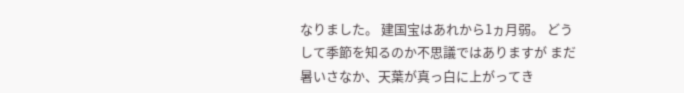なりました。 建国宝はあれから1ヵ月弱。 どうして季節を知るのか不思議ではありますが まだ暑いさなか、天葉が真っ白に上がってき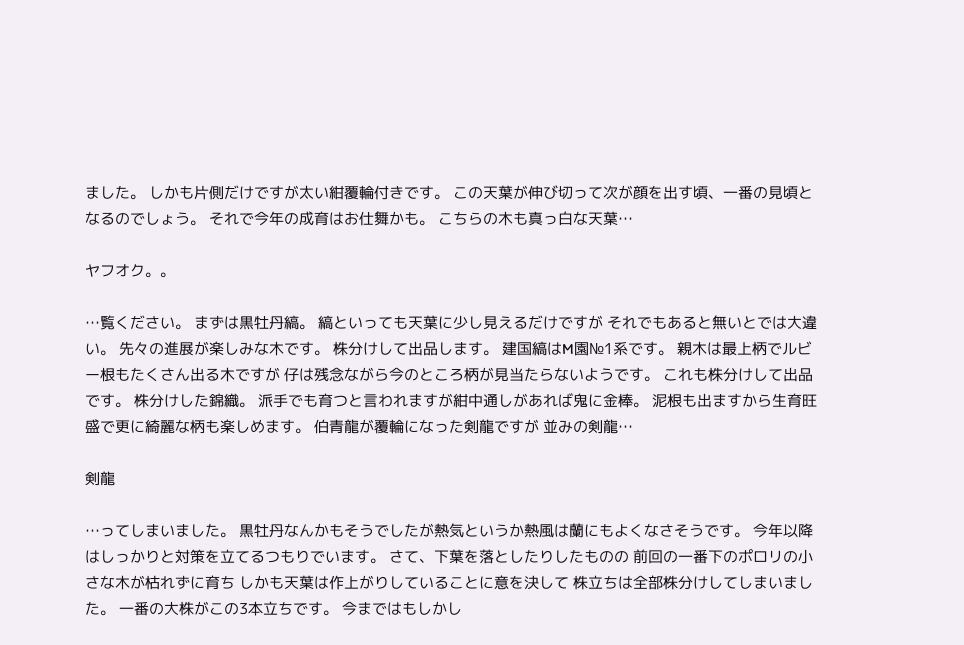ました。 しかも片側だけですが太い紺覆輪付きです。 この天葉が伸び切って次が顔を出す頃、一番の見頃となるのでしょう。 それで今年の成育はお仕舞かも。 こちらの木も真っ白な天葉…

ヤフオク。。

…覧ください。 まずは黒牡丹縞。 縞といっても天葉に少し見えるだけですが それでもあると無いとでは大違い。 先々の進展が楽しみな木です。 株分けして出品します。 建国縞はM園№1系です。 親木は最上柄でルビー根もたくさん出る木ですが 仔は残念ながら今のところ柄が見当たらないようです。 これも株分けして出品です。 株分けした錦織。 派手でも育つと言われますが紺中通しがあれば鬼に金棒。 泥根も出ますから生育旺盛で更に綺麗な柄も楽しめます。 伯青龍が覆輪になった剣龍ですが 並みの剣龍…

剣龍

…ってしまいました。 黒牡丹なんかもそうでしたが熱気というか熱風は蘭にもよくなさそうです。 今年以降はしっかりと対策を立てるつもりでいます。 さて、下葉を落としたりしたものの 前回の一番下のポロリの小さな木が枯れずに育ち しかも天葉は作上がりしていることに意を決して 株立ちは全部株分けしてしまいました。 一番の大株がこの3本立ちです。 今まではもしかし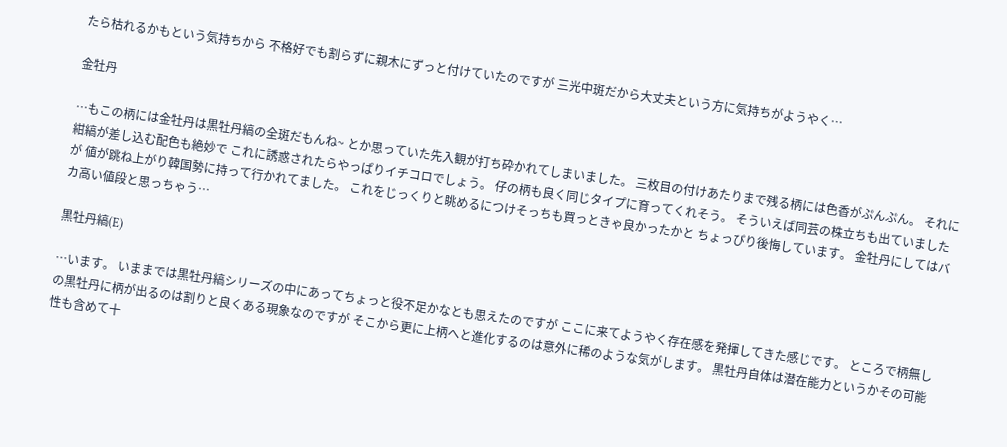たら枯れるかもという気持ちから 不格好でも割らずに親木にずっと付けていたのですが 三光中斑だから大丈夫という方に気持ちがようやく…

金牡丹

…もこの柄には金牡丹は黒牡丹縞の全斑だもんね~ とか思っていた先入観が打ち砕かれてしまいました。 三枚目の付けあたりまで残る柄には色香がぷんぷん。 それに紺縞が差し込む配色も絶妙で これに誘惑されたらやっぱりイチコロでしょう。 仔の柄も良く同じタイプに育ってくれそう。 そういえば同芸の株立ちも出ていましたが 値が跳ね上がり韓国勢に持って行かれてました。 これをじっくりと眺めるにつけそっちも買っときゃ良かったかと ちょっぴり後悔しています。 金牡丹にしてはバカ高い値段と思っちゃう…

黒牡丹縞(E)

…います。 いままでは黒牡丹縞シリーズの中にあってちょっと役不足かなとも思えたのですが ここに来てようやく存在感を発揮してきた感じです。 ところで柄無しの黒牡丹に柄が出るのは割りと良くある現象なのですが そこから更に上柄へと進化するのは意外に稀のような気がします。 黒牡丹自体は潜在能力というかその可能性も含めて十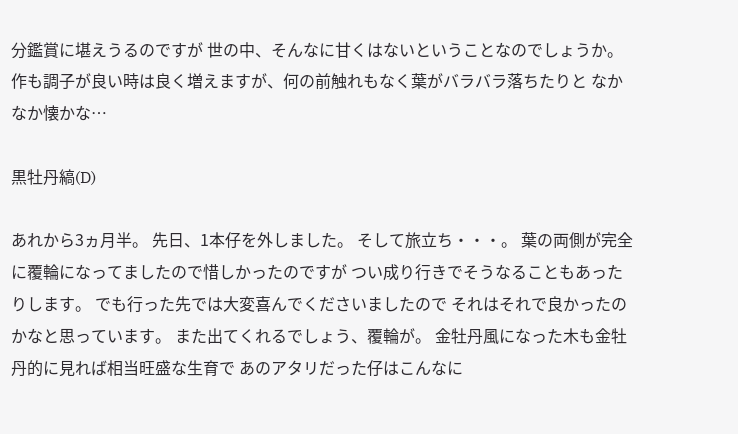分鑑賞に堪えうるのですが 世の中、そんなに甘くはないということなのでしょうか。 作も調子が良い時は良く増えますが、何の前触れもなく葉がバラバラ落ちたりと なかなか懐かな…

黒牡丹縞(D)

あれから3ヵ月半。 先日、1本仔を外しました。 そして旅立ち・・・。 葉の両側が完全に覆輪になってましたので惜しかったのですが つい成り行きでそうなることもあったりします。 でも行った先では大変喜んでくださいましたので それはそれで良かったのかなと思っています。 また出てくれるでしょう、覆輪が。 金牡丹風になった木も金牡丹的に見れば相当旺盛な生育で あのアタリだった仔はこんなに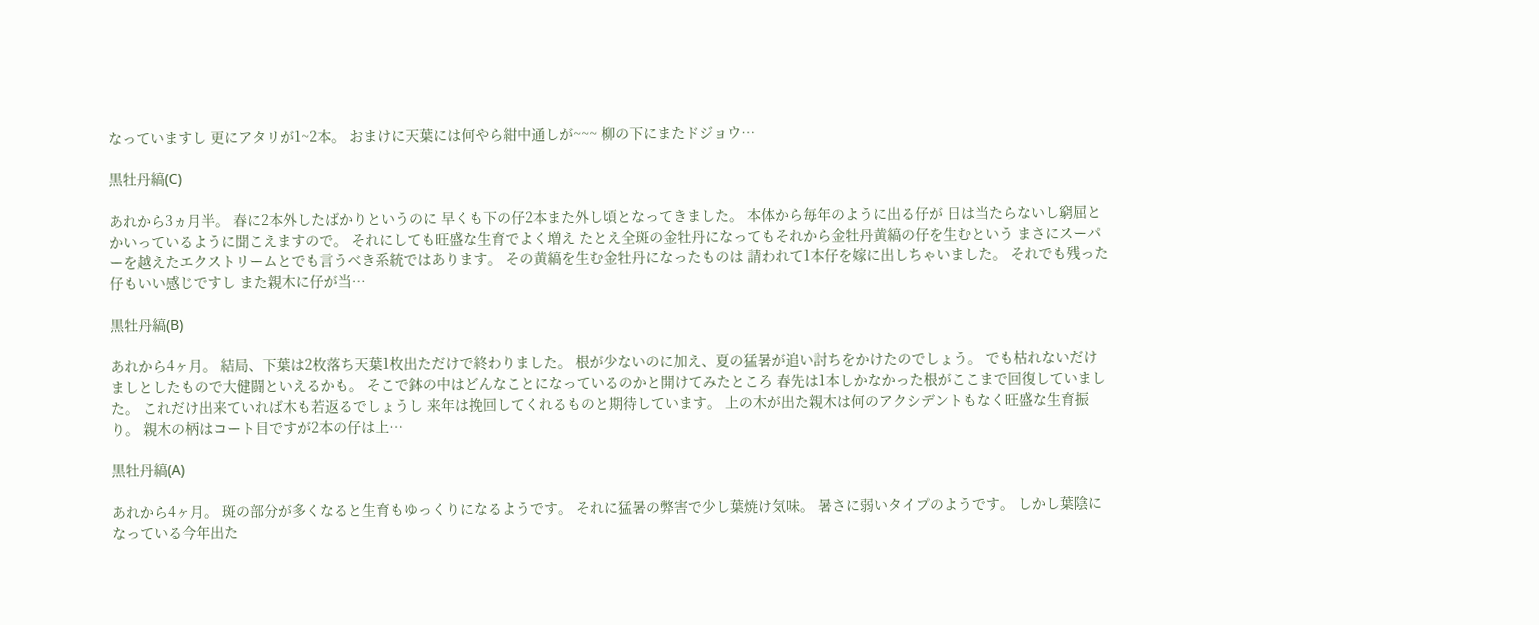なっていますし 更にアタリが1~2本。 おまけに天葉には何やら紺中通しが~~~ 柳の下にまたドジョウ…

黒牡丹縞(C)

あれから3ヵ月半。 春に2本外したばかりというのに 早くも下の仔2本また外し頃となってきました。 本体から毎年のように出る仔が 日は当たらないし窮屈とかいっているように聞こえますので。 それにしても旺盛な生育でよく増え たとえ全斑の金牡丹になってもそれから金牡丹黄縞の仔を生むという まさにスーパーを越えたエクストリームとでも言うべき系統ではあります。 その黄縞を生む金牡丹になったものは 請われて1本仔を嫁に出しちゃいました。 それでも残った仔もいい感じですし また親木に仔が当…

黒牡丹縞(B)

あれから4ヶ月。 結局、下葉は2枚落ち天葉1枚出ただけで終わりました。 根が少ないのに加え、夏の猛暑が追い討ちをかけたのでしょう。 でも枯れないだけましとしたもので大健闘といえるかも。 そこで鉢の中はどんなことになっているのかと開けてみたところ 春先は1本しかなかった根がここまで回復していました。 これだけ出来ていれば木も若返るでしょうし 来年は挽回してくれるものと期待しています。 上の木が出た親木は何のアクシデントもなく旺盛な生育振り。 親木の柄はコート目ですが2本の仔は上…

黒牡丹縞(A)

あれから4ヶ月。 斑の部分が多くなると生育もゆっくりになるようです。 それに猛暑の弊害で少し葉焼け気味。 暑さに弱いタイプのようです。 しかし葉陰になっている今年出た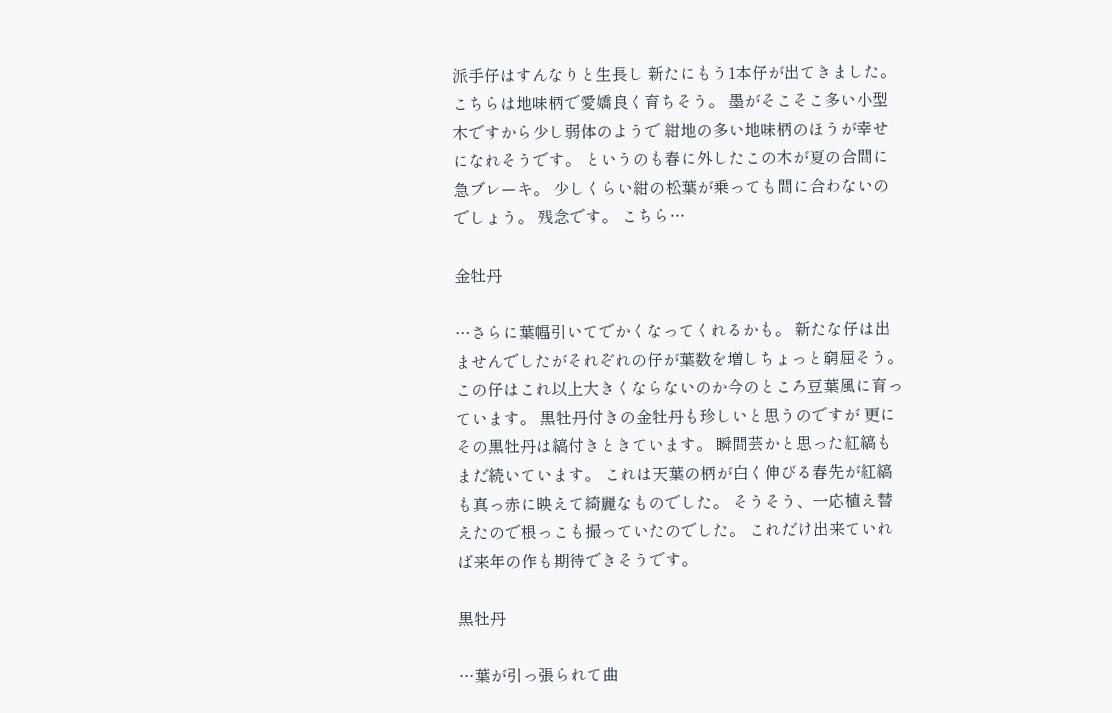派手仔はすんなりと生長し 新たにもう1本仔が出てきました。 こちらは地味柄で愛嬌良く育ちそう。 墨がそこそこ多い小型木ですから少し弱体のようで 紺地の多い地味柄のほうが幸せになれそうです。 というのも春に外したこの木が夏の合間に急ブレーキ。 少しくらい紺の松葉が乗っても間に合わないのでしょう。 残念です。 こちら…

金牡丹

…さらに葉幅引いてでかくなってくれるかも。 新たな仔は出ませんでしたがそれぞれの仔が葉数を増しちょっと窮屈そう。 この仔はこれ以上大きくならないのか今のところ豆葉風に育っています。 黒牡丹付きの金牡丹も珍しいと思うのですが 更にその黒牡丹は縞付きときています。 瞬間芸かと思った紅縞もまだ続いています。 これは天葉の柄が白く伸びる春先が紅縞も真っ赤に映えて綺麗なものでした。 そうそう、一応植え替えたので根っこも撮っていたのでした。 これだけ出来ていれば来年の作も期待できそうです。

黒牡丹

…葉が引っ張られて曲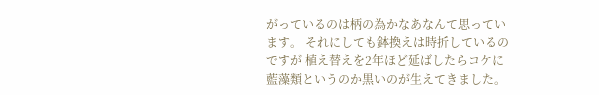がっているのは柄の為かなあなんて思っています。 それにしても鉢換えは時折しているのですが 植え替えを2年ほど延ばしたらコケに藍藻類というのか黒いのが生えてきました。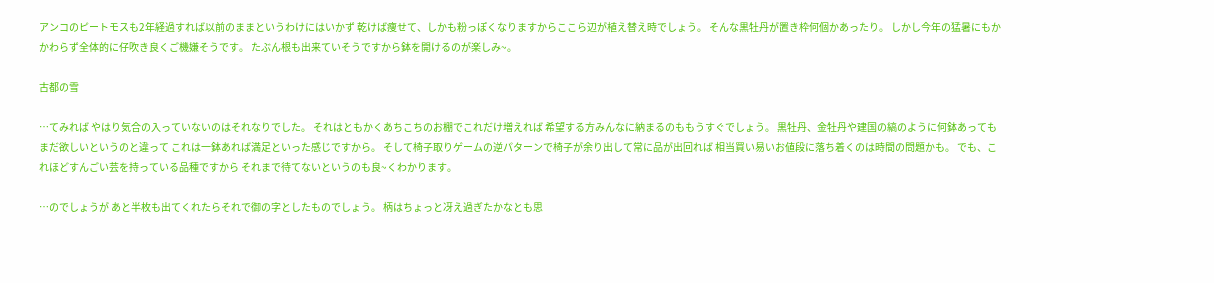アンコのピートモスも2年経過すれば以前のままというわけにはいかず 乾けば痩せて、しかも粉っぽくなりますからここら辺が植え替え時でしょう。 そんな黒牡丹が置き枠何個かあったり。 しかし今年の猛暑にもかかわらず全体的に仔吹き良くご機嫌そうです。 たぶん根も出来ていそうですから鉢を開けるのが楽しみ~。

古都の雪

…てみれば やはり気合の入っていないのはそれなりでした。 それはともかくあちこちのお棚でこれだけ増えれば 希望する方みんなに納まるのももうすぐでしょう。 黒牡丹、金牡丹や建国の縞のように何鉢あってもまだ欲しいというのと違って これは一鉢あれば満足といった感じですから。 そして椅子取りゲームの逆パターンで椅子が余り出して常に品が出回れば 相当買い易いお値段に落ち着くのは時間の問題かも。 でも、これほどすんごい芸を持っている品種ですから それまで待てないというのも良~くわかります。

…のでしょうが あと半枚も出てくれたらそれで御の字としたものでしょう。 柄はちょっと冴え過ぎたかなとも思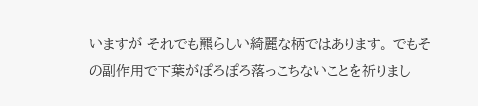いますが それでも羆らしい綺麗な柄ではあります。 でもその副作用で下葉がぽろぽろ落っこちないことを祈りまし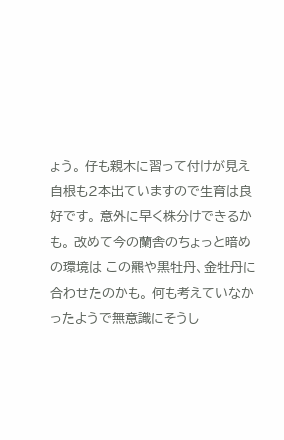ょう。 仔も親木に習って付けが見え 自根も2本出ていますので生育は良好です。 意外に早く株分けできるかも。 改めて今の蘭舎のちょっと暗めの環境は この羆や黒牡丹、金牡丹に合わせたのかも。 何も考えていなかったようで無意識にそうし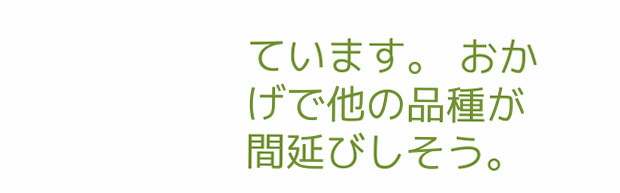ています。 おかげで他の品種が間延びしそう。